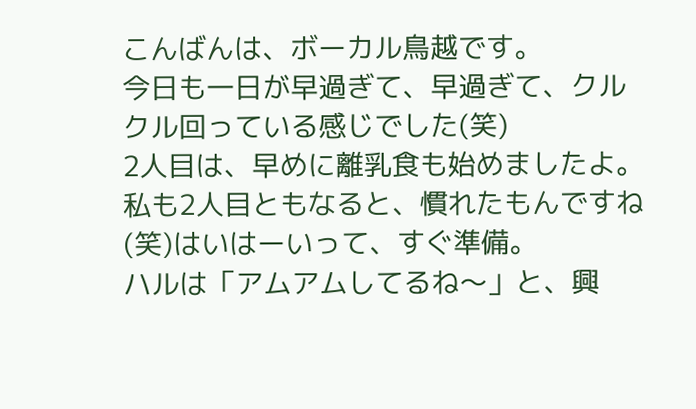こんばんは、ボーカル鳥越です。
今日も一日が早過ぎて、早過ぎて、クルクル回っている感じでした(笑)
2人目は、早めに離乳食も始めましたよ。
私も2人目ともなると、慣れたもんですね(笑)はいはーいって、すぐ準備。
ハルは「アムアムしてるね〜」と、興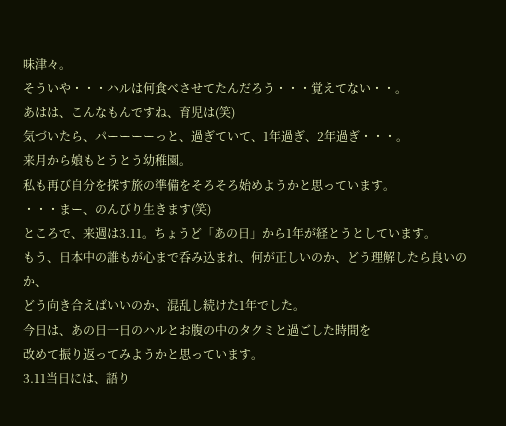味津々。
そういや・・・ハルは何食べさせてたんだろう・・・覚えてない・・。
あはは、こんなもんですね、育児は(笑)
気づいたら、パーーーーっと、過ぎていて、1年過ぎ、2年過ぎ・・・。
来月から娘もとうとう幼稚園。
私も再び自分を探す旅の準備をそろそろ始めようかと思っています。
・・・まー、のんびり生きます(笑)
ところで、来週は3.11。ちょうど「あの日」から1年が経とうとしています。
もう、日本中の誰もが心まで呑み込まれ、何が正しいのか、どう理解したら良いのか、
どう向き合えばいいのか、混乱し続けた1年でした。
今日は、あの日一日のハルとお腹の中のタクミと過ごした時間を
改めて振り返ってみようかと思っています。
3.11当日には、語り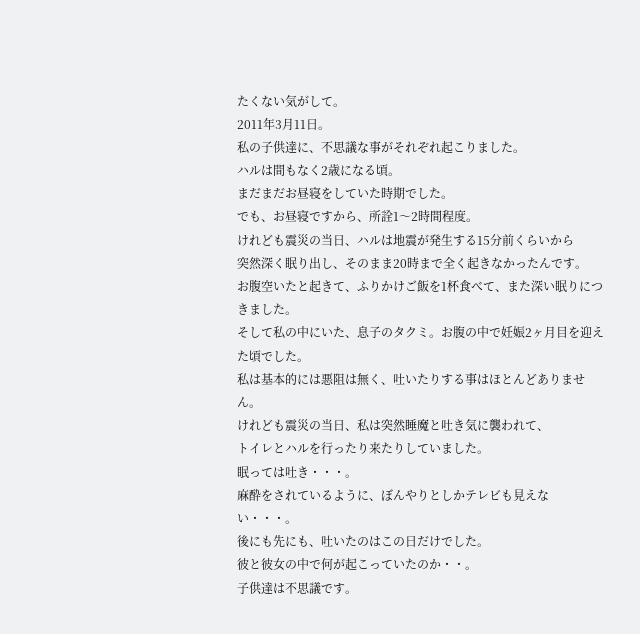たくない気がして。
2011年3月11日。
私の子供達に、不思議な事がそれぞれ起こりました。
ハルは間もなく2歳になる頃。
まだまだお昼寝をしていた時期でした。
でも、お昼寝ですから、所詮1〜2時間程度。
けれども震災の当日、ハルは地震が発生する15分前くらいから
突然深く眠り出し、そのまま20時まで全く起きなかったんです。
お腹空いたと起きて、ふりかけご飯を1杯食べて、また深い眠りにつきました。
そして私の中にいた、息子のタクミ。お腹の中で妊娠2ヶ月目を迎えた頃でした。
私は基本的には悪阻は無く、吐いたりする事はほとんどありません。
けれども震災の当日、私は突然睡魔と吐き気に襲われて、
トイレとハルを行ったり来たりしていました。
眠っては吐き・・・。
麻酔をされているように、ぼんやりとしかテレビも見えない・・・。
後にも先にも、吐いたのはこの日だけでした。
彼と彼女の中で何が起こっていたのか・・。
子供達は不思議です。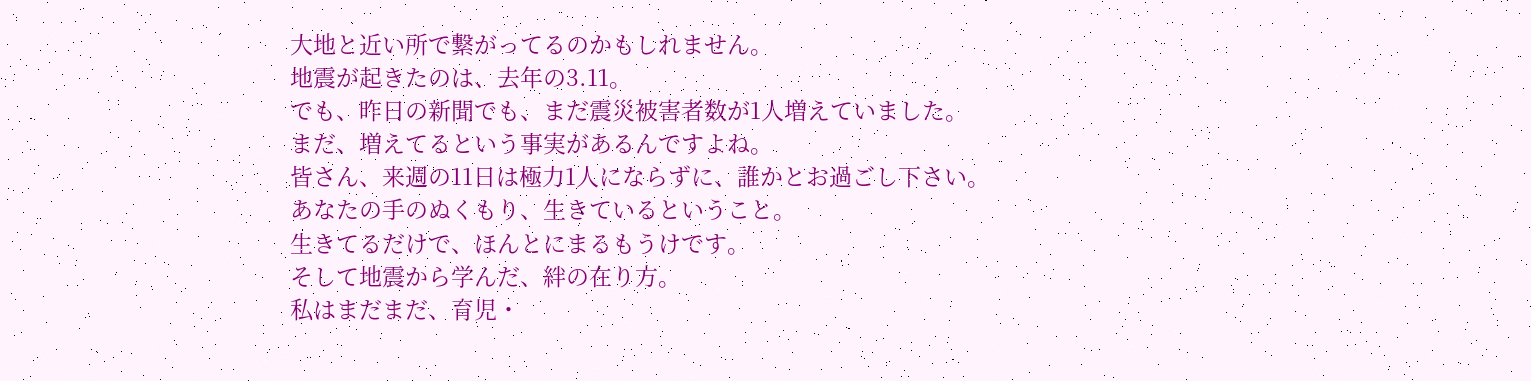大地と近い所で繋がってるのかもしれません。
地震が起きたのは、去年の3.11。
でも、昨日の新聞でも、まだ震災被害者数が1人増えていました。
まだ、増えてるという事実があるんですよね。
皆さん、来週の11日は極力1人にならずに、誰かとお過ごし下さい。
あなたの手のぬくもり、生きているということ。
生きてるだけで、ほんとにまるもうけです。
そして地震から学んだ、絆の在り方。
私はまだまだ、育児・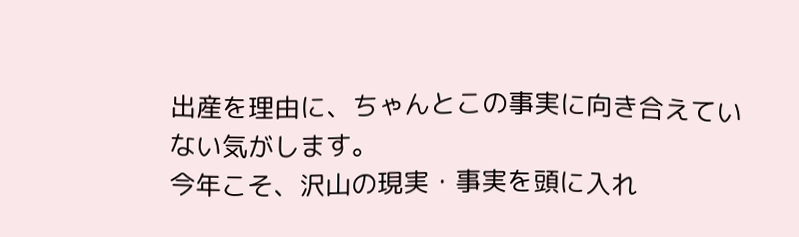出産を理由に、ちゃんとこの事実に向き合えていない気がします。
今年こそ、沢山の現実・事実を頭に入れ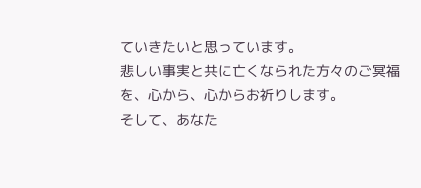ていきたいと思っています。
悲しい事実と共に亡くなられた方々のご冥福を、心から、心からお祈りします。
そして、あなた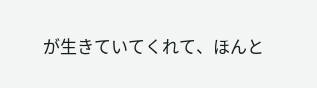が生きていてくれて、ほんと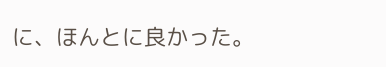に、ほんとに良かった。